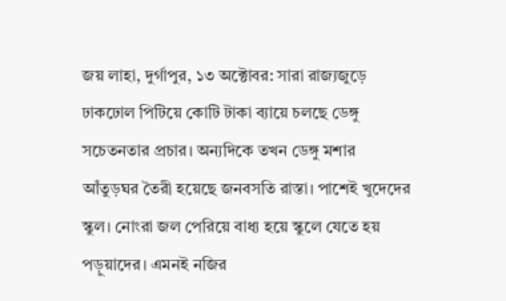জয় লাহা, দুর্গাপুর, ১৩ অক্টোবর: সারা রাজ্যজুড়ে ঢাকঢোল পিটিয়ে কোটি টাকা ব্যায়ে চলছে ডেঙ্গু সচেতনতার প্রচার। অন্যদিকে তখন ডেঙ্গু মশার আঁতুড়ঘর তৈরী হয়েছে জনবসতি রাস্তা। পাশেই খুদেদের স্কুল। নোংরা জল পেরিয়ে বাধ্য হয়ে স্কুলে যেতে হয় পড়ুয়াদের। এমনই নজির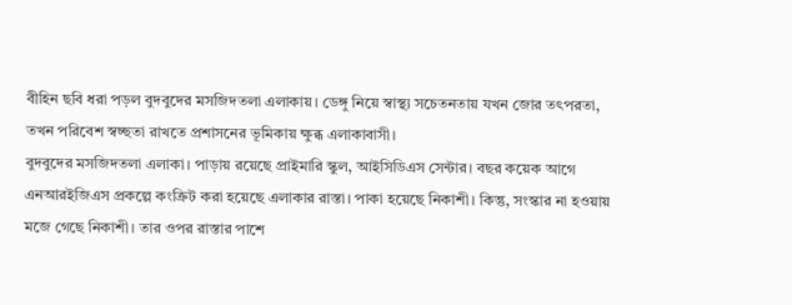বীহিন ছবি ধরা পড়ল বুদবুদের মসজিদতলা এলাকায়। ডেঙ্গু নিয়ে স্বাস্থ্য সচেতনতায় যখন জোর তৎপরতা, তখন পরিবেশ স্বচ্ছতা রাখতে প্রশাসনের ভূমিকায় ক্ষুব্ধ এলাকাবাসী।
বুদবুদের মসজিদতলা এলাকা। পাড়ায় রয়েছে প্রাইমারি স্কুল, আইসিডিএস সেন্টার। বছর কয়েক আগে এনআরইজিএস প্রকল্পে কংক্রিট করা হয়েছে এলাকার রাস্তা। পাকা হয়েছে নিকাশী। কিন্তু, সংস্কার না হওয়ায় মজে গেছে নিকাশী। তার ওপর রাস্তার পাশে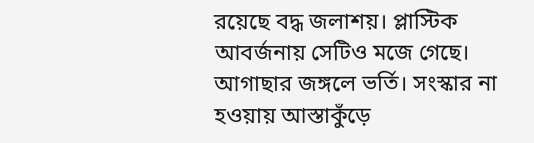রয়েছে বদ্ধ জলাশয়। প্লাস্টিক আবর্জনায় সেটিও মজে গেছে। আগাছার জঙ্গলে ভর্তি। সংস্কার না হওয়ায় আস্তাকুঁড়ে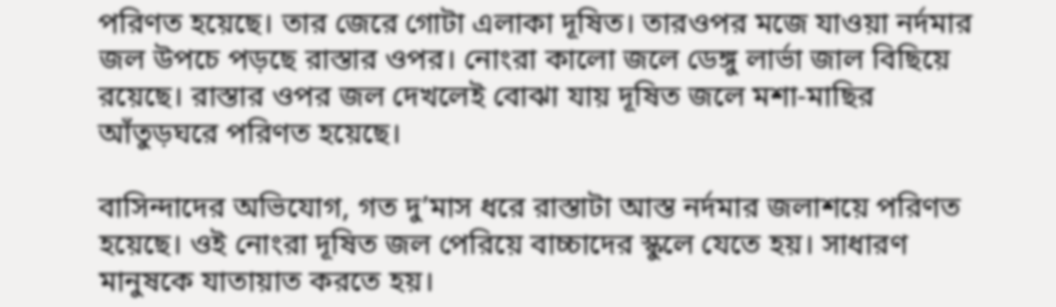পরিণত হয়েছে। তার জেরে গোটা এলাকা দূষিত। তারওপর মজে যাওয়া নর্দমার জল উপচে পড়ছে রাস্তার ওপর। নোংরা কালো জলে ডেঙ্গু লার্ভা জাল বিছিয়ে রয়েছে। রাস্তার ওপর জল দেখলেই বোঝা যায় দূষিত জলে মশা-মাছির আঁতুড়ঘরে পরিণত হয়েছে।

বাসিন্দাদের অভিযোগ, গত দু’মাস ধরে রাস্তাটা আস্ত নর্দমার জলাশয়ে পরিণত হয়েছে। ওই নোংরা দূষিত জল পেরিয়ে বাচ্চাদের স্কুলে যেতে হয়। সাধারণ মানুষকে যাতায়াত করতে হয়।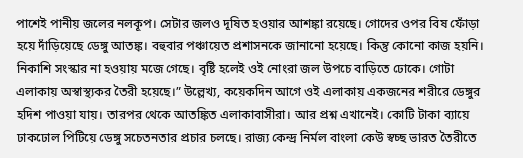পাশেই পানীয় জলের নলকূপ। সেটার জলও দূষিত হওয়ার আশঙ্কা রয়েছে। গোদের ওপর বিষ ফোঁড়া হয়ে দাঁড়িয়েছে ডেঙ্গু আতঙ্ক। বহুবার পঞ্চায়েত প্রশাসনকে জানানো হয়েছে। কিন্তু কোনো কাজ হয়নি। নিকাশি সংস্কার না হওয়ায় মজে গেছে। বৃষ্টি হলেই ওই নোংরা জল উপচে বাড়িতে ঢোকে। গোটা এলাকায় অস্বাস্থ্যকর তৈরী হয়েছে।” উল্লেখ্য, কয়েকদিন আগে ওই এলাকায় একজনের শরীরে ডেঙ্গুর হদিশ পাওয়া যায়। তারপর থেকে আতঙ্কিত এলাকাবাসীরা। আর প্রশ্ন এখানেই। কোটি টাকা ব্যায়ে ঢাকঢোল পিটিয়ে ডেঙ্গু সচেতনতার প্রচার চলছে। রাজ্য কেন্দ্র নির্মল বাংলা কেউ স্বচ্ছ ভারত তৈরীতে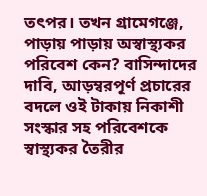তৎপর। তখন গ্রামেগঞ্জে, পাড়ায় পাড়ায় অস্বাস্থ্যকর পরিবেশ কেন? বাসিন্দাদের দাবি, আড়ম্বরপূর্ণ প্রচারের বদলে ওই টাকায় নিকাশী সংস্কার সহ পরিবেশকে স্বাস্থ্যকর তৈরীর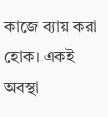কাজে ব্যায় করা হোক। একই অবস্থা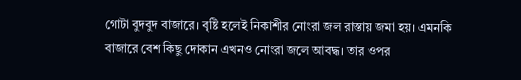গোটা বুদবুদ বাজারে। বৃষ্টি হলেই নিকাশীর নোংরা জল রাস্তায় জমা হয়। এমনকি বাজারে বেশ কিছু দোকান এখনও নোংরা জলে আবদ্ধ। তার ওপর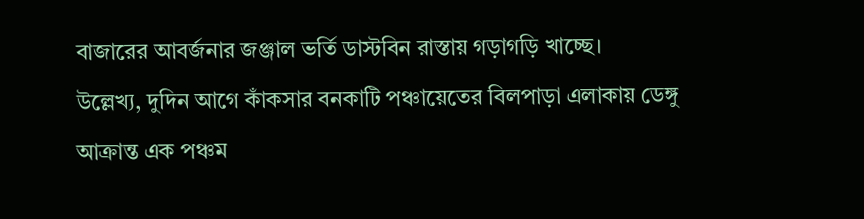বাজারের আবর্জনার জঞ্জাল ভর্তি ডাস্টবিন রাস্তায় গড়াগড়ি খাচ্ছে।
উল্লেখ্য, দুদিন আগে কাঁকসার বনকাটি পঞ্চায়েতের বিলপাড়া এলাকায় ডেঙ্গু আক্রান্ত এক পঞ্চম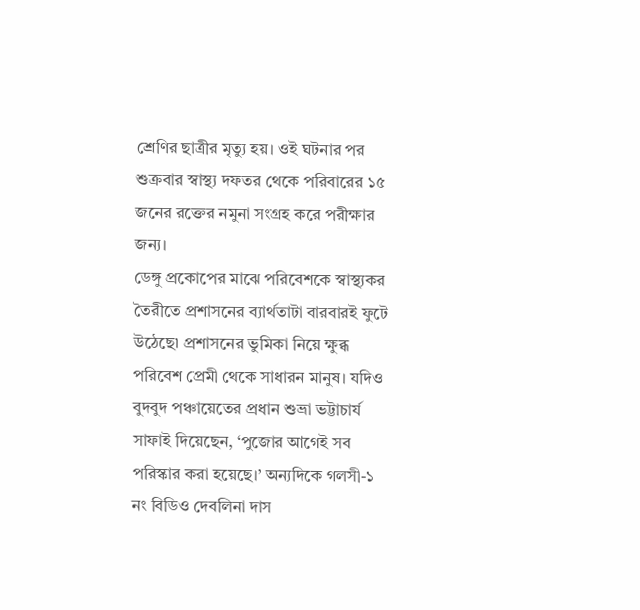শ্রেণির ছাত্রীর মৃত্যু হয়। ওই ঘটনার পর শুক্রবার স্বাস্থ্য দফতর থেকে পরিবারের ১৫ জনের রক্তের নমুনা সংগ্রহ করে পরীক্ষার জন্য।
ডেঙ্গু প্রকোপের মাঝে পরিবেশকে স্বাস্থ্যকর তৈরীতে প্রশাসনের ব্যার্থতাটা বারবারই ফুটে উঠেছে৷ প্রশাসনের ভুমিকা নিয়ে ক্ষুব্ধ পরিবেশ প্রেমী থেকে সাধারন মানুষ। যদিও বুদবুদ পঞ্চায়েতের প্রধান শুভ্রা ভট্টাচার্য সাফাই দিয়েছেন, ‘পুজোর আগেই সব পরিস্কার করা হয়েছে।’ অন্যদিকে গলসী-১ নং বিডিও দেবলিনা দাস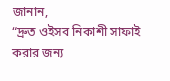জানান,
“দ্রুত ওইসব নিকাশী সাফাই করার জন্য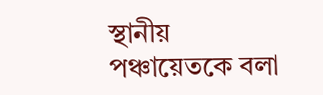স্থানীয় পঞ্চায়েতকে বলা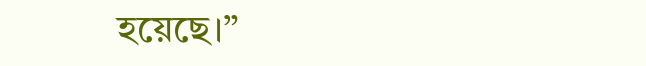হয়েছে।”